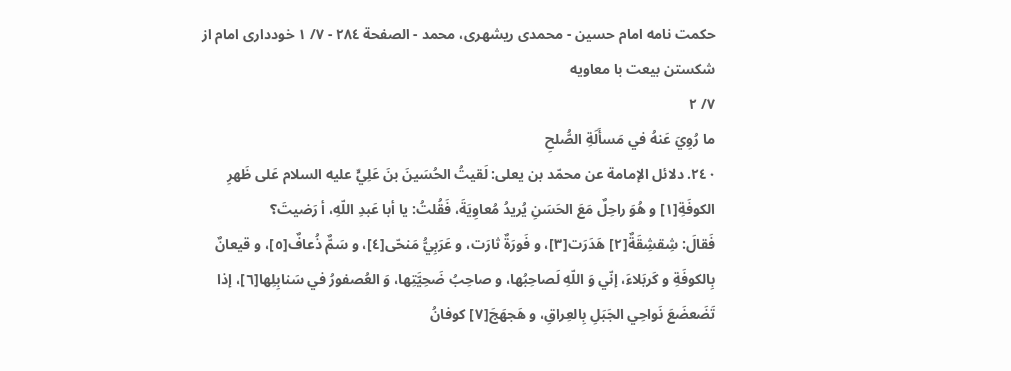حكمت نامه امام حسين - محمدی ریشهری، محمد - الصفحة ٢٨٤ - ٧/ ١ خوددارى امام از شكستن بيعت با معاويه
٧/ ٢
ما رُوِيَ عَنهُ في مَسأَلَةِ الصُّلحِ
٢٤٠. دلائل الإمامة عن محمّد بن يعلى: لَقيتُ الحُسَينَ بنَ عَلِيٍّ عليه السلام عَلى ظَهرِ الكوفَةِ[١] و هُوَ راحِلٌ مَعَ الحَسَنِ يُريدُ مُعاوِيَةَ، فَقُلتُ: يا أبا عَبدِ اللّهِ، أ رَضيتَ؟
فَقالَ: شِقشِقَةٌ[٢] هَدَرَت[٣]، و فَورَةٌ ثارَت، و عَرَبِيُّ مَنحّى[٤]، و سَمٌّ ذُعافٌ[٥]، و قيعانٌ بِالكوفَةِ و كَربَلاءَ، إنّي وَ اللّهِ لَصاحِبُها، و صاحِبُ ضَحِيَّتِها، وَ العُصفورُ في سَنابِلِها[٦]، إذا تَضَعضَعَ نَواحِي الجَبَلِ بِالعِراقِ، و هَجهَجَ[٧] كوفانُ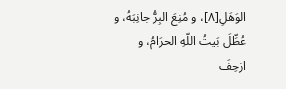الوَهَلِ[٨]، و مُنِعَ البِرُّ جانِبَهُ، و عُطِّلَ بَيتُ اللّهِ الحرَامُ، و ازحِفَ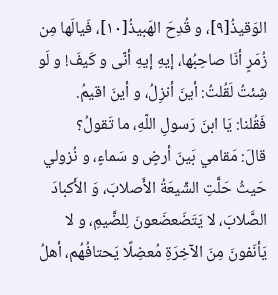الوَقيذُ[٩]، و قُدِحَ الهَبيذُ[١٠]، فَيالَها مِن زُمَرٍ أنَا صاحِبُها، إيهِ إيهِ أنّى و كَيفَ! و لَو شِئتُ لَقُلتُ: أينَ أنزِلُ، و أينَ اقيمُ.
فَقُلنا: يَا ابنَ رَسولِ اللّهِ، ما تَقولُ؟
قالَ: مَقامي بَينَ أرضٍ و سَماءٍ، و نُزولي حَيثُ حَلَّتِ الشّيعَةُ الأَصلابَ، وَ الأَكبادَ الصَّلابَ، لا يَتَضَعضَعونَ لِلضَّيمِ، و لا يَأنَفونَ مِنَ الآخِرَةِ مُعضِلًا يَحتافُهُم، أهلُ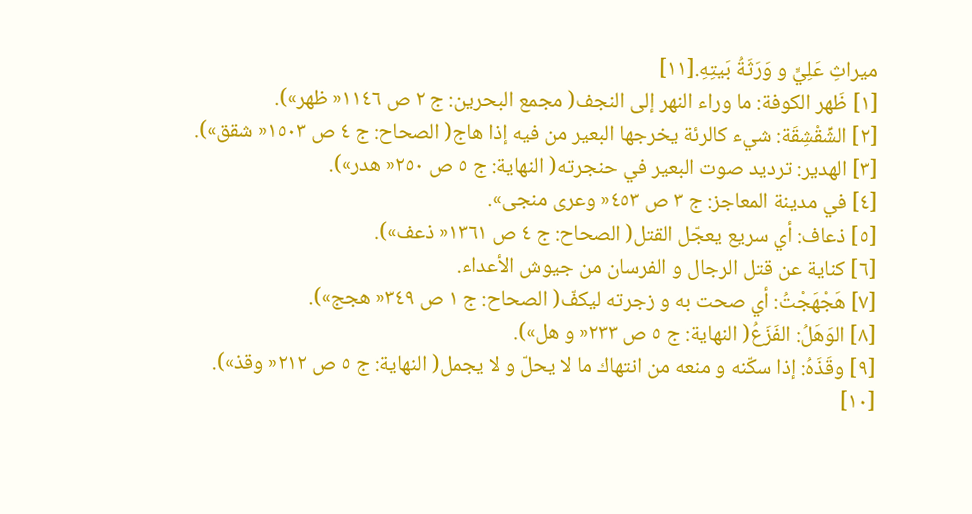ميراثِ عَلِيٍّ و وَرَثَةُ بَيتِهِ.[١١]
[١] ظَهر الكوفة: ما وراء النهر إلى النجف( مجمع البحرين: ج ٢ ص ١١٤٦« ظهر»).
[٢] الشِّقْشِقَة: شيء كالرئة يخرجها البعير من فيه إذا هاج( الصحاح: ج ٤ ص ١٥٠٣« شقق»).
[٣] الهدير: ترديد صوت البعير في حنجرته( النهاية: ج ٥ ص ٢٥٠« هدر»).
[٤] في مدينة المعاجز: ج ٣ ص ٤٥٣« وعرى منجى».
[٥] ذعاف: أي سريع يعجّل القتل( الصحاح: ج ٤ ص ١٣٦١« ذعف»).
[٦] كناية عن قتل الرجال و الفرسان من جيوش الأعداء.
[٧] هَجْهَجْتُ: أي صحت به و زجرته ليكفّ( الصحاح: ج ١ ص ٣٤٩« هجج»).
[٨] الوَهَلُ: الفَزَعُ( النهاية: ج ٥ ص ٢٣٣« و هل»).
[٩] وقَذَهُ: إذا سكّنه و منعه من انتهاك ما لا يحلّ و لا يجمل( النهاية: ج ٥ ص ٢١٢« وقذ»).
[١٠]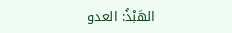الهَبْذُ: العدو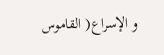و الإسراع( القاموس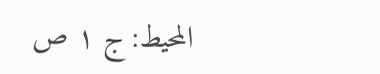المحيط: ج ١ ص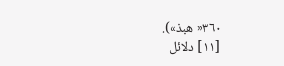٣٦٠« هبذ»).
[١١] دلائل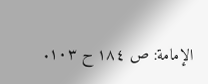الإمامة: ص ١٨٤ ح ١٠٣.